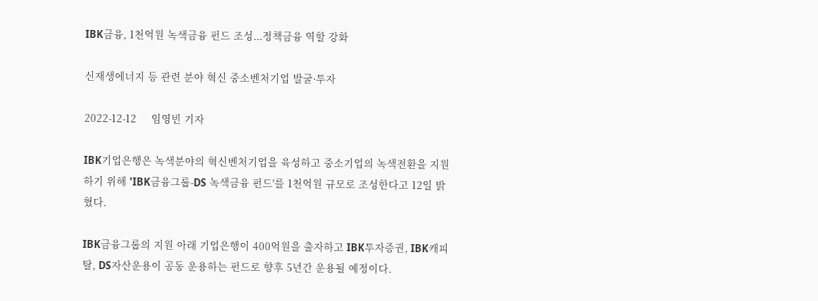IBK금융, 1천억원 녹색금융 펀드 조성...정책금융 역할 강화

신재생에너지 등 관련 분야 혁신 중소벤처기업 발굴·투자

2022-12-12     임영빈 기자

IBK기업은행은 녹색분야의 혁신벤처기업을 육성하고 중소기업의 녹색전환을 지원하기 위해 'IBK금융그룹-DS 녹색금융 펀드'를 1천억원 규모로 조성한다고 12일 밝혔다.

IBK금융그룹의 지원 아래 기업은행이 400억원을 출자하고 IBK투자증권, IBK캐피탈, DS자산운용이 공동 운용하는 펀드로 향후 5년간 운용될 예정이다.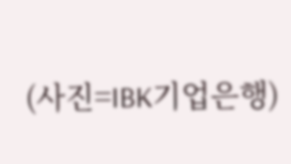(사진=IBK기업은행)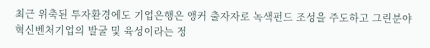최근 위축된 투자환경에도 기업은행은 앵커 출자자로 녹색펀드 조성을 주도하고 그린분야 혁신벤처기업의 발굴 및 육성이라는 정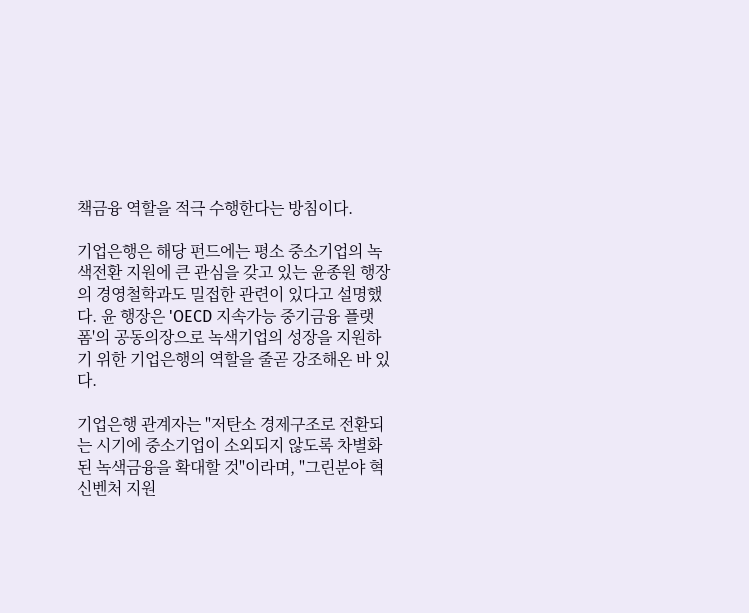책금융 역할을 적극 수행한다는 방침이다.

기업은행은 해당 펀드에는 평소 중소기업의 녹색전환 지원에 큰 관심을 갖고 있는 윤종원 행장의 경영철학과도 밀접한 관련이 있다고 설명했다. 윤 행장은 'OECD 지속가능 중기금융 플랫폼'의 공동의장으로 녹색기업의 성장을 지원하기 위한 기업은행의 역할을 줄곧 강조해온 바 있다.

기업은행 관계자는 "저탄소 경제구조로 전환되는 시기에 중소기업이 소외되지 않도록 차별화된 녹색금융을 확대할 것"이라며, "그린분야 혁신벤처 지원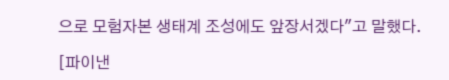으로 모험자본 생태계 조성에도 앞장서겠다"고 말했다.

[파이낸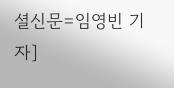셜신문=임영빈 기자]